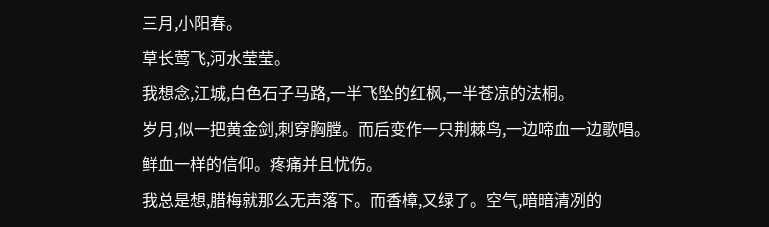三月,小阳春。
草长莺飞,河水莹莹。
我想念,江城,白色石子马路,一半飞坠的红枫,一半苍凉的法桐。
岁月,似一把黄金剑,刺穿胸膛。而后变作一只荆棘鸟,一边啼血一边歌唱。
鲜血一样的信仰。疼痛并且忧伤。
我总是想,腊梅就那么无声落下。而香樟,又绿了。空气,暗暗清冽的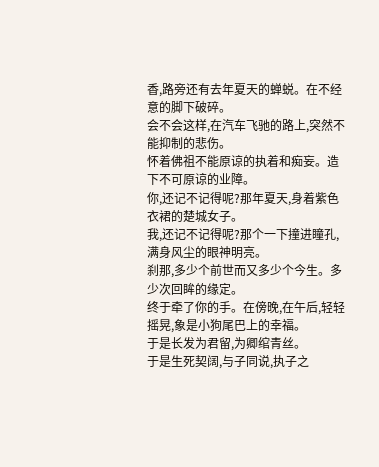香,路旁还有去年夏天的蝉蜕。在不经意的脚下破碎。
会不会这样,在汽车飞驰的路上,突然不能抑制的悲伤。
怀着佛祖不能原谅的执着和痴妄。造下不可原谅的业障。
你,还记不记得呢?那年夏天,身着紫色衣裙的楚城女子。
我,还记不记得呢?那个一下撞进瞳孔,满身风尘的眼神明亮。
刹那,多少个前世而又多少个今生。多少次回眸的缘定。
终于牵了你的手。在傍晚,在午后,轻轻摇晃,象是小狗尾巴上的幸福。
于是长发为君留,为卿绾青丝。
于是生死契阔,与子同说,执子之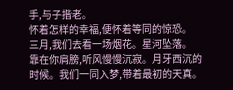手,与子揩老。
怀着怎样的幸福,便怀着等同的惊恐。
三月,我们去看一场烟花。星河坠落。
靠在你肩膀,听风慢慢沉寂。月牙西沉的时候。我们一同入梦,带着最初的天真。